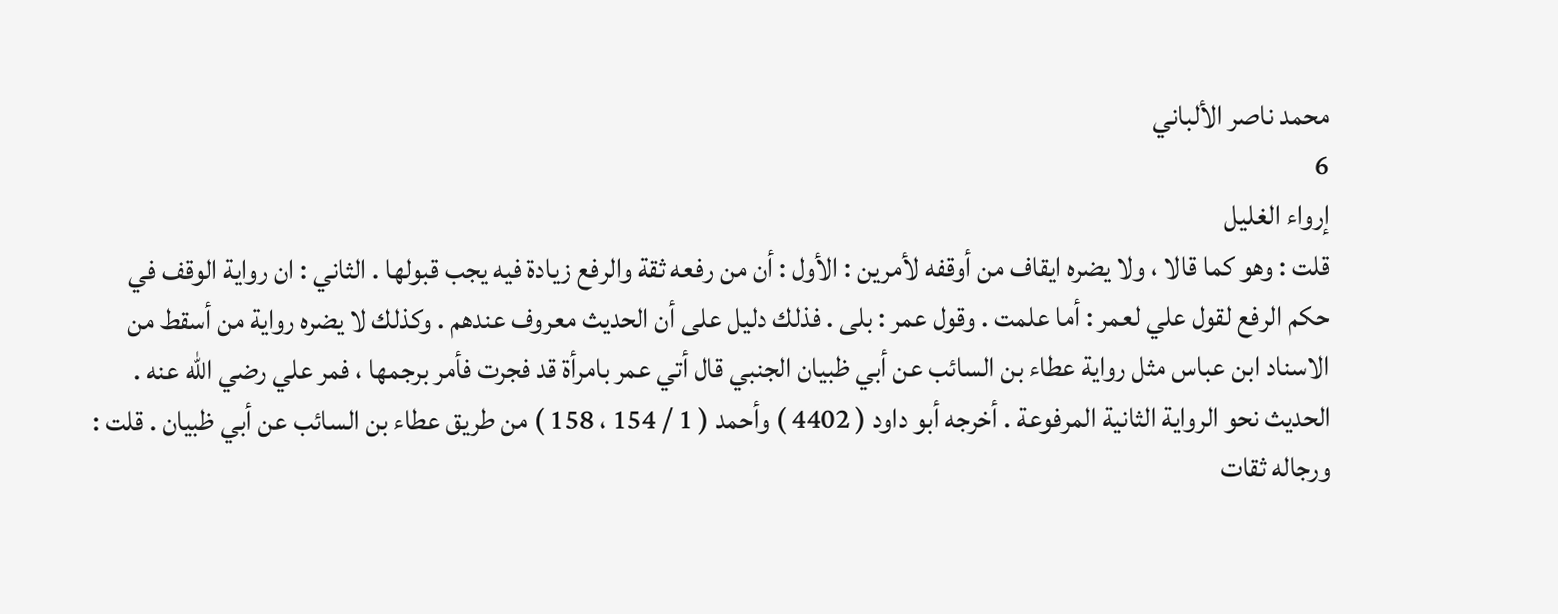محمد ناصر الألباني
6
إرواء الغليل
قلت : وهو كما قالا ، ولا يضره ايقاف من أوقفه لأمرين : الأول : أن من رفعه ثقة والرفع زيادة فيه يجب قبولها . الثاني : ان رواية الوقف في حكم الرفع لقول علي لعمر : أما علمت . وقول عمر : بلى . فذلك دليل على أن الحديث معروف عندهم . وكذلك لا يضره رواية من أسقط من الاسناد ابن عباس مثل رواية عطاء بن السائب عن أبي ظبيان الجنبي قال أتي عمر بامرأة قد فجرت فأمر برجمها ، فمر علي رضي الله عنه . الحديث نحو الرواية الثانية المرفوعة . أخرجه أبو داود ( 4402 ) وأحمد ( 1 / 154 ، 158 ) من طريق عطاء بن السائب عن أبي ظبيان . قلت : ورجاله ثقات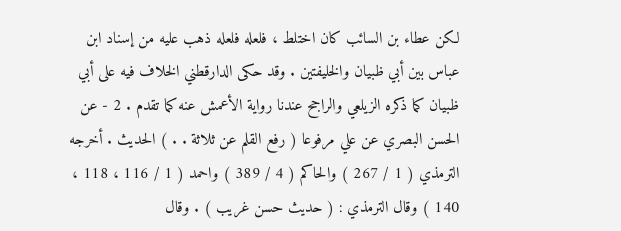لكن عطاء بن السائب كان اختلط ، فلعله فلعله ذهب عليه من إسناد ابن عباس بين أبي ظبيان والخليفتين . وقد حكى الدارقطني الخلاف فيه على أبي ظبيان كما ذكره الزيلعي والراجح عندنا رواية الأعمش عنه كما تقدم . 2 - عن الحسن البصري عن علي مرفوعا ( رفع القلم عن ثلاثة . . ) الحديث . أخرجه الترمذي ( 1 / 267 ) والحاكم ( 4 / 389 ) واحمد ( 1 / 116 ، 118 ، 140 ) وقال الترمذي : ( حديث حسن غريب ) . وقال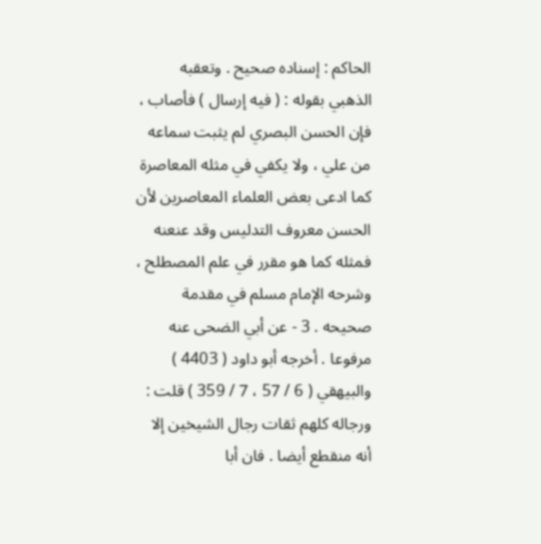الحاكم : إسناده صحيح . وتعقبه الذهبي بقوله : ( فيه إرسال ) فأصاب ، فإن الحسن البصري لم يثبت سماعه من علي ، ولا يكفي في مثله المعاصرة كما ادعى بعض العلماء المعاصرين لأن الحسن معروف التدليس وقد عنعنه فمثله كما هو مقرر في علم المصطلح ، وشرحه الإمام مسلم في مقدمة صحيحه . 3 - عن أبي الضحى عنه مرفوعا . أخرجه أبو داود ( 4403 ) والبيهقي ( 6 / 57 ، 7 / 359 ) قلت : ورجاله كلهم ثقات رجال الشيخين إلا أنه منقطع أيضا . فان أبا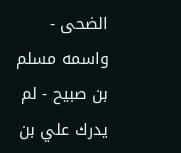الضحى - واسمه مسلم بن صبيح - لم يدرك علي بن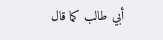أبي طالب كما قال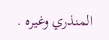المنذري وغيره .